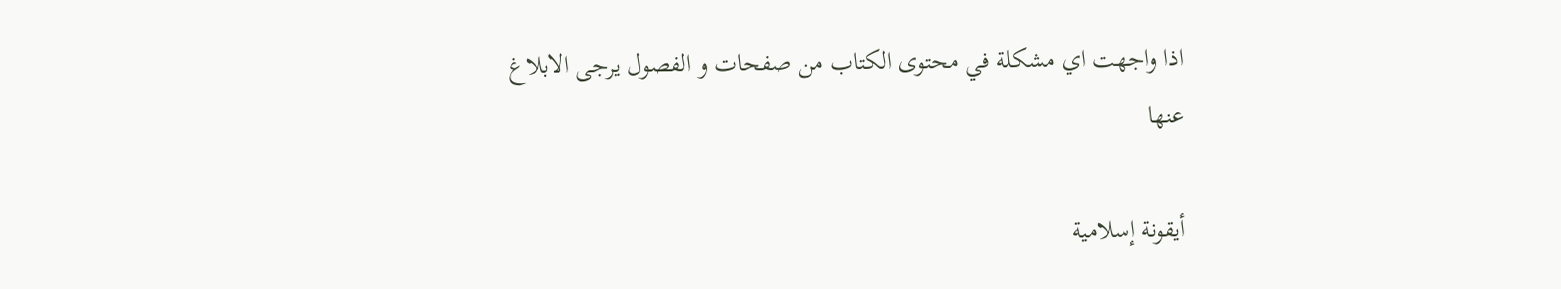اذا واجهت اي مشكلة في محتوى الكتاب من صفحات و الفصول يرجى الابلاغ عنها

أيقونة إسلامية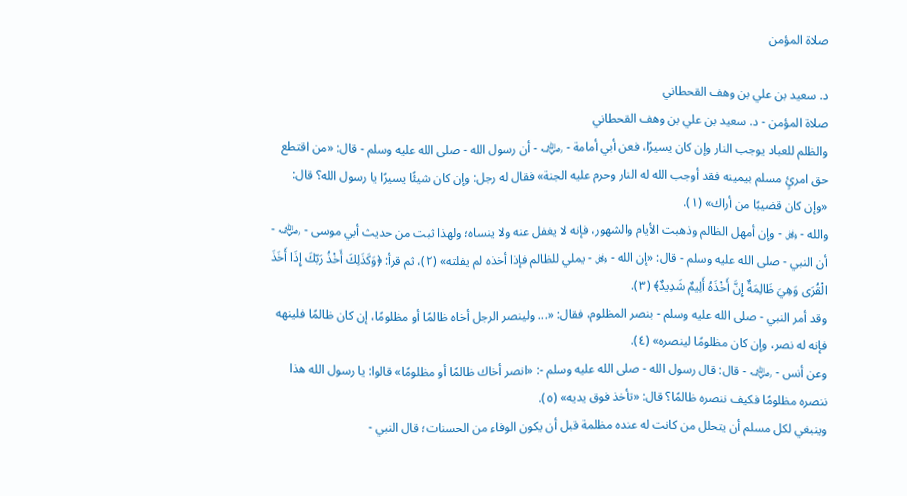صلاة المؤمن

د. سعيد بن علي بن وهف القحطاني
صلاة المؤمن - د. سعيد بن علي بن وهف القحطاني
والظلم للعباد يوجب النار وإن كان يسيرًا، فعن أبي أمامة - ﵁ - أن رسول الله - صلى الله عليه وسلم - قال: «من اقتطع حق امرئٍ مسلم بيمينه فقد أوجب الله له النار وحرم عليه الجنة» فقال له رجل: وإن كان شيئًا يسيرًا يا رسول الله؟ قال: «وإن كان قضيبًا من أراك» (١).
والله - ﷿ - وإن أمهل الظالم وذهبت الأيام والشهور، فإنه لا يغفل عنه ولا ينساه؛ ولهذا ثبت من حديث أبي موسى - ﵁ - أن النبي - صلى الله عليه وسلم - قال: «إن الله - ﷿ - يملي للظالم فإذا أخذه لم يفلته» (٢)، ثم قرأ: ﴿وَكَذَلِكَ أَخْذُ رَبّكَ إِذَا أَخَذَ الْقُرَى وَهِيَ ظَالِمَةٌ إِنَّ أَخْذَهُ أَلِيمٌ شَدِيدٌ﴾ (٣).
وقد أمر النبي - صلى الله عليه وسلم - بنصر المظلوم، فقال: «... ولينصر الرجل أخاه ظالمًا أو مظلومًا، إن كان ظالمًا فلينهه فإنه له نصر، وإن كان مظلومًا لينصره» (٤).
وعن أنس - ﵁ - قال: قال رسول الله - صلى الله عليه وسلم -: «انصر أخاك ظالمًا أو مظلومًا» قالوا: يا رسول الله هذا ننصره مظلومًا فكيف ننصره ظالمًا؟ قال: «تأخذ فوق يديه» (٥).
وينبغي لكل مسلم أن يتحلل من كانت له عنده مظلمة قبل أن يكون الوفاء من الحسنات؛ قال النبي -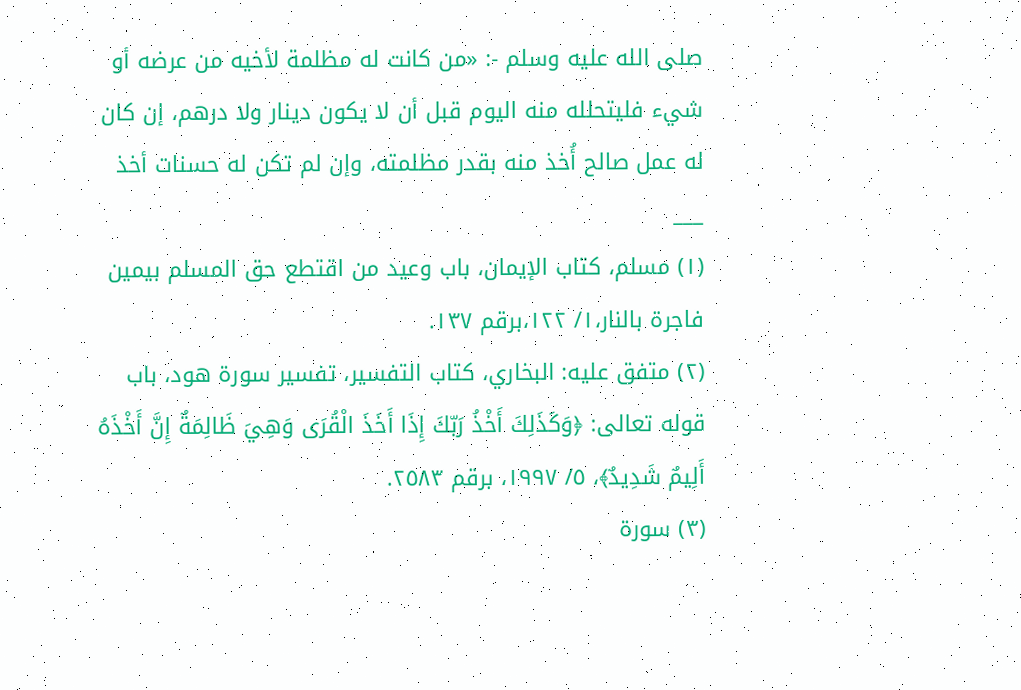صلى الله عليه وسلم -: «من كانت له مظلمة لأخيه من عرضه أو شيء فليتحلله منه اليوم قبل أن لا يكون دينار ولا درهم، إن كان له عمل صالح أُخذ منه بقدر مظلمته، وإن لم تكن له حسنات أخذ
___
(١) مسلم، كتاب الإيمان، باب وعيد من اقتطع حق المسلم بيمين فاجرة بالنار،١/ ١٢٢،برقم ١٣٧.
(٢) متفق عليه: البخاري، كتاب التفسير، تفسير سورة هود، باب قوله تعالى: ﴿وَكَذَلِكَ أَخْذُ رَبّكَ إِذَا أَخَذَ الْقُرَى وَهِيَ ظَالِمَةٌ إِنَّ أَخْذَهُ أَلِيمٌ شَدِيدٌ﴾، ٥/ ١٩٩٧، برقم ٢٥٨٣.
(٣) سورة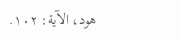هود، الآية: ١٠٢.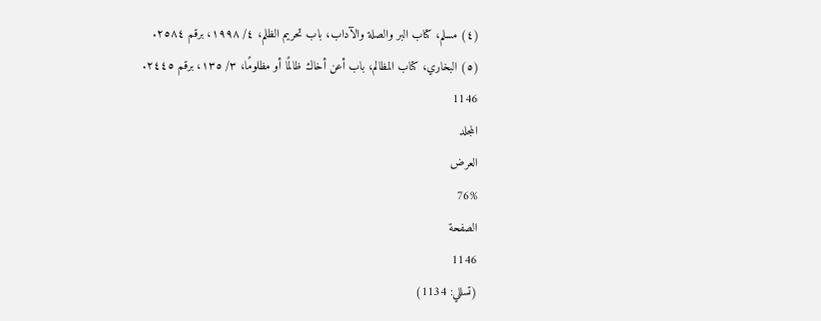(٤) مسلم، كتاب البر والصلة والآداب، باب تحريم الظلم، ٤/ ١٩٩٨، برقم ٢٥٨٤.
(٥) البخاري، كتاب المظالم، باب أعن أخاك ظالمًا أو مظلومًا، ٣/ ١٣٥، برقم ٢٤٤٥.
1146
المجلد
العرض
76%
الصفحة
1146
(تسللي: 1134)